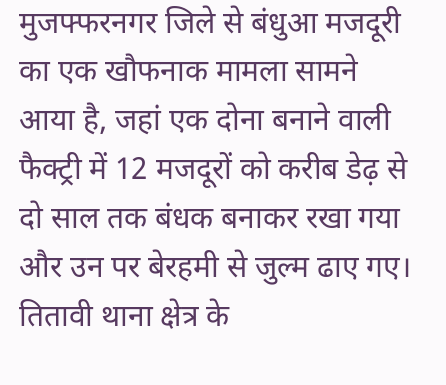मुजफ्फरनगर जिले से बंधुआ मजदूरी का एक खौफनाक मामला सामने आया है, जहां एक दोना बनाने वाली फैक्ट्री में 12 मजदूरों को करीब डेढ़ से दो साल तक बंधक बनाकर रखा गया और उन पर बेरहमी से जुल्म ढाए गए। तितावी थाना क्षेत्र के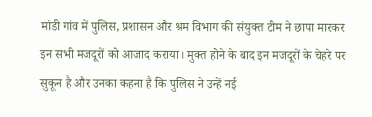मांडी गांव में पुलिस, प्रशासन और श्रम विभाग की संयुक्त टीम ने छापा मारकर इन सभी मजदूरों को आजाद कराया। मुक्त होने के बाद इन मजदूरों के चेहरे पर सुकून है और उनका कहना है कि पुलिस ने उन्हें नई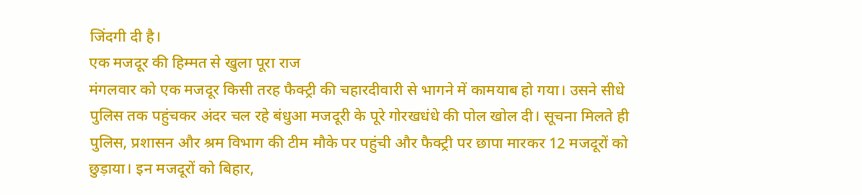जिंदगी दी है।
एक मजदूर की हिम्मत से खुला पूरा राज
मंगलवार को एक मजदूर किसी तरह फैक्ट्री की चहारदीवारी से भागने में कामयाब हो गया। उसने सीधे पुलिस तक पहुंचकर अंदर चल रहे बंधुआ मजदूरी के पूरे गोरखधंधे की पोल खोल दी। सूचना मिलते ही पुलिस, प्रशासन और श्रम विभाग की टीम मौके पर पहुंची और फैक्ट्री पर छापा मारकर 12 मजदूरों को छुड़ाया। इन मजदूरों को बिहार,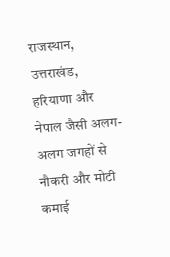राजस्थान, उत्तराखंड, हरियाणा और नेपाल जैसी अलग-अलग जगहों से नौकरी और मोटी कमाई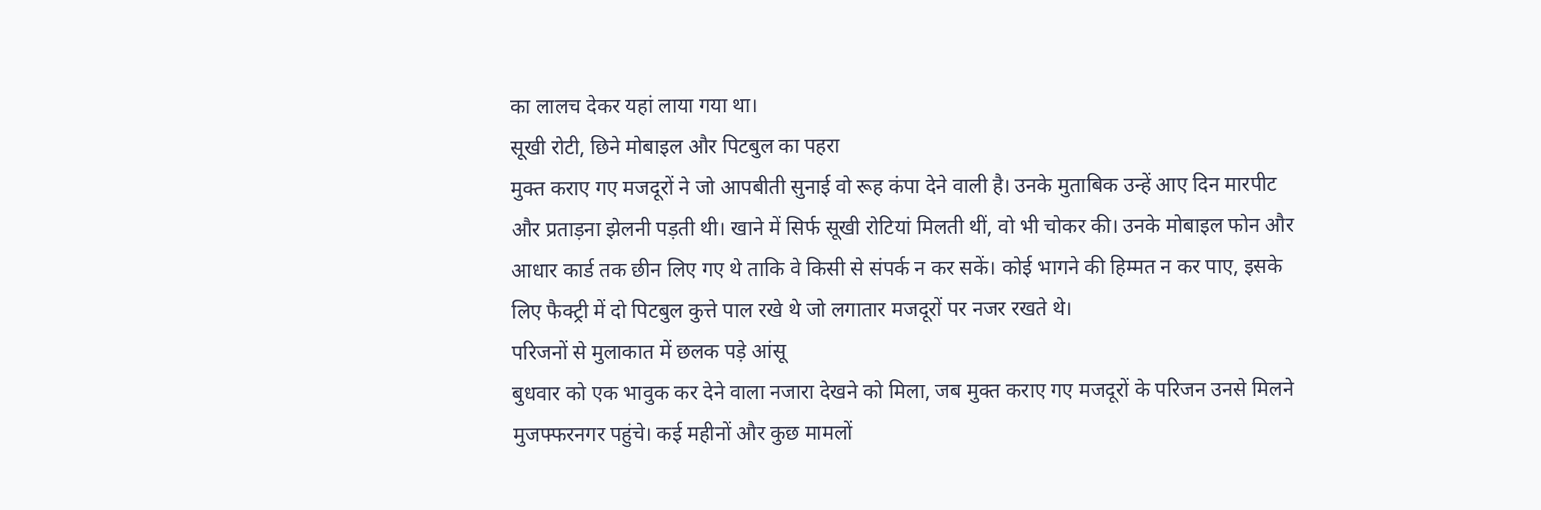का लालच देकर यहां लाया गया था।
सूखी रोटी, छिने मोबाइल और पिटबुल का पहरा
मुक्त कराए गए मजदूरों ने जो आपबीती सुनाई वो रूह कंपा देने वाली है। उनके मुताबिक उन्हें आए दिन मारपीट और प्रताड़ना झेलनी पड़ती थी। खाने में सिर्फ सूखी रोटियां मिलती थीं, वो भी चोकर की। उनके मोबाइल फोन और आधार कार्ड तक छीन लिए गए थे ताकि वे किसी से संपर्क न कर सकें। कोई भागने की हिम्मत न कर पाए, इसके लिए फैक्ट्री में दो पिटबुल कुत्ते पाल रखे थे जो लगातार मजदूरों पर नजर रखते थे।
परिजनों से मुलाकात में छलक पड़े आंसू
बुधवार को एक भावुक कर देने वाला नजारा देखने को मिला, जब मुक्त कराए गए मजदूरों के परिजन उनसे मिलने मुजफ्फरनगर पहुंचे। कई महीनों और कुछ मामलों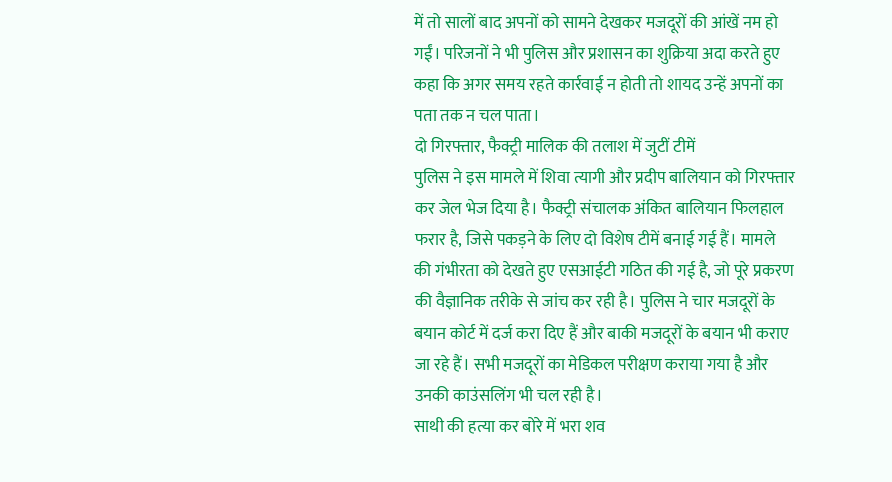में तो सालों बाद अपनों को सामने देखकर मजदूरों की आंखें नम हो गईं। परिजनों ने भी पुलिस और प्रशासन का शुक्रिया अदा करते हुए कहा कि अगर समय रहते कार्रवाई न होती तो शायद उन्हें अपनों का पता तक न चल पाता।
दो गिरफ्तार, फैक्ट्री मालिक की तलाश में जुटीं टीमें
पुलिस ने इस मामले में शिवा त्यागी और प्रदीप बालियान को गिरफ्तार कर जेल भेज दिया है। फैक्ट्री संचालक अंकित बालियान फिलहाल फरार है, जिसे पकड़ने के लिए दो विशेष टीमें बनाई गई हैं। मामले की गंभीरता को देखते हुए एसआईटी गठित की गई है, जो पूरे प्रकरण की वैज्ञानिक तरीके से जांच कर रही है। पुलिस ने चार मजदूरों के बयान कोर्ट में दर्ज करा दिए हैं और बाकी मजदूरों के बयान भी कराए जा रहे हैं। सभी मजदूरों का मेडिकल परीक्षण कराया गया है और उनकी काउंसलिंग भी चल रही है।
साथी की हत्या कर बोरे में भरा शव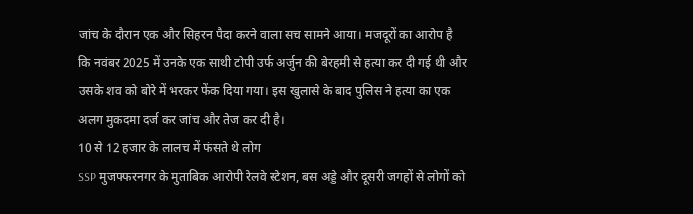जांच के दौरान एक और सिहरन पैदा करने वाला सच सामने आया। मजदूरों का आरोप है कि नवंबर 2025 में उनके एक साथी टोपी उर्फ अर्जुन की बेरहमी से हत्या कर दी गई थी और उसके शव को बोरे में भरकर फेंक दिया गया। इस खुलासे के बाद पुलिस ने हत्या का एक अलग मुकदमा दर्ज कर जांच और तेज कर दी है।
10 से 12 हजार के लालच में फंसते थे लोग
SSP मुजफ्फरनगर के मुताबिक आरोपी रेलवे स्टेशन, बस अड्डे और दूसरी जगहों से लोगों को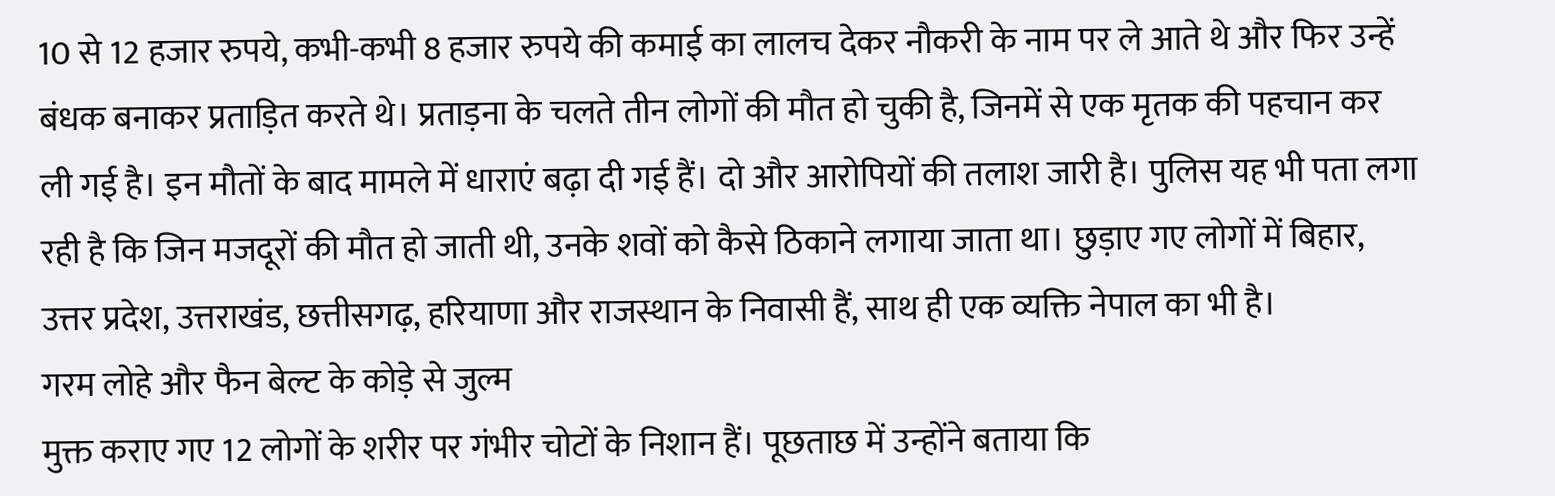10 से 12 हजार रुपये, कभी-कभी 8 हजार रुपये की कमाई का लालच देकर नौकरी के नाम पर ले आते थे और फिर उन्हें बंधक बनाकर प्रताड़ित करते थे। प्रताड़ना के चलते तीन लोगों की मौत हो चुकी है, जिनमें से एक मृतक की पहचान कर ली गई है। इन मौतों के बाद मामले में धाराएं बढ़ा दी गई हैं। दो और आरोपियों की तलाश जारी है। पुलिस यह भी पता लगा रही है कि जिन मजदूरों की मौत हो जाती थी, उनके शवों को कैसे ठिकाने लगाया जाता था। छुड़ाए गए लोगों में बिहार, उत्तर प्रदेश, उत्तराखंड, छत्तीसगढ़, हरियाणा और राजस्थान के निवासी हैं, साथ ही एक व्यक्ति नेपाल का भी है।
गरम लोहे और फैन बेल्ट के कोड़े से जुल्म
मुक्त कराए गए 12 लोगों के शरीर पर गंभीर चोटों के निशान हैं। पूछताछ में उन्होंने बताया कि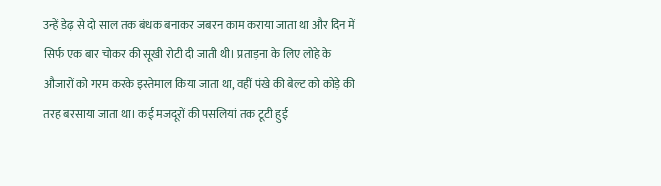उन्हें डेढ़ से दो साल तक बंधक बनाकर जबरन काम कराया जाता था और दिन में सिर्फ एक बार चोकर की सूखी रोटी दी जाती थी। प्रताड़ना के लिए लोहे के औजारों को गरम करके इस्तेमाल किया जाता था, वहीं पंखे की बेल्ट को कोड़े की तरह बरसाया जाता था। कई मजदूरों की पसलियां तक टूटी हुई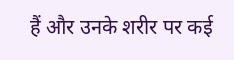हैं और उनके शरीर पर कई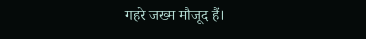गहरे जख्म मौजूद हैं।